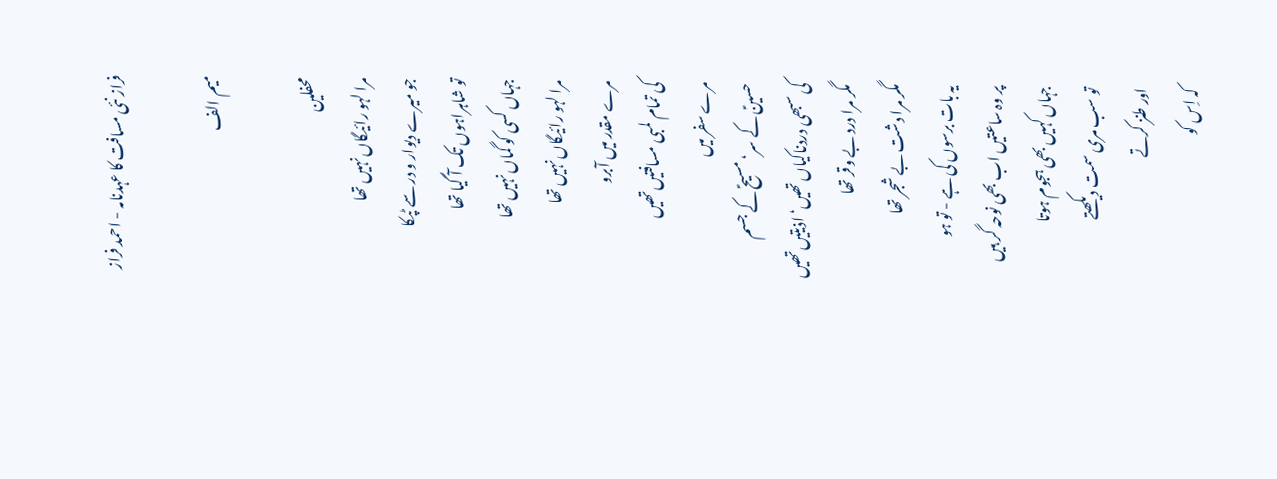فراز نئی مسافت کا عہدنامہ - احمد فراز

میم الف

محفلین
مرا لہو رائیگاں نہیں تھا
جو میرے دیوار و در سے ٹپکا
تو شاہراہوں تک آ گیا تھا
جہاں کسی کو گماں نہیں تھا
مرا لہو رائیگاں نہیں تھا
مرے مقدر میں آبرو
کی تمام لمبی مسافتیں تھیں
مرے سفر میں
حسینؑ کے سر‘ مسیحؑ کے جسم
کی سبھی دردناکیاں تھیں‘ اذیتیں تھیں
مگر مرا درد بے وقر تھا
مگر مرا دشت بے شجر تھا
یہ بات برسوں کی ہے - تو ہو
پر وہ ساعتیں اب بھی نوحہ گر ہیں
جہاں کہیں بھی ہجوم ہوتا
تو سب مری سمت دیکھتے
اور طنز کرتے
کہ اِس کو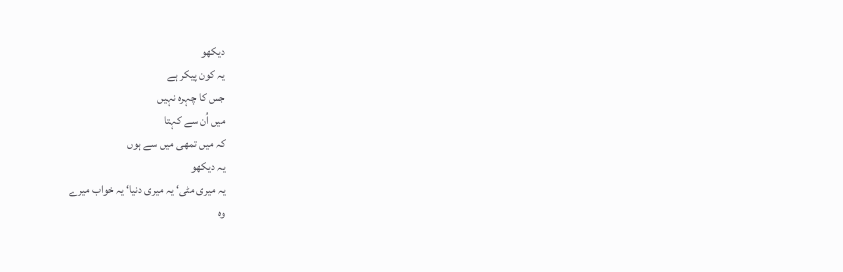دیکھو
یہ کون پیکر ہے
جس کا چہرہ نہیں
میں اُن سے کہتا
کہ میں تمھی میں سے ہوں
یہ دیکھو
یہ میری مٹی‘ یہ میری دنیا‘ یہ خواب میرے
وہ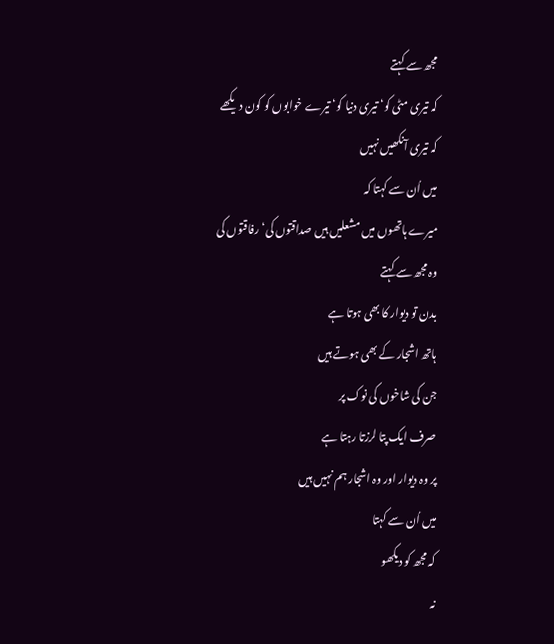مجھ سے کہتے
کہ تیری مٹی کو‘ تیری دنیا کو‘ تیرے خوابوں کو کون دیکھے
کہ تیری آنکھیں نہیں
میں اُن سے کہتا کہ
میرے ہاتھوں میں مشعلیں ہیں صداقتوں کی‘ رفاقتوں کی
وہ مجھ سے کہتے
بدن تو دیوار کا بھی ہوتا ہے
ہاتھ اشجار کے بھی ہوتے ہیں
جن کی شاخوں کی نوک پر
صرف ایک پتا لرزتا رہتا ہے
پر وہ دیوار اور وہ اشجار ہم نہیں ہیں
میں اُن سے کہتا
کہ مجھ کو دیکھو
نہ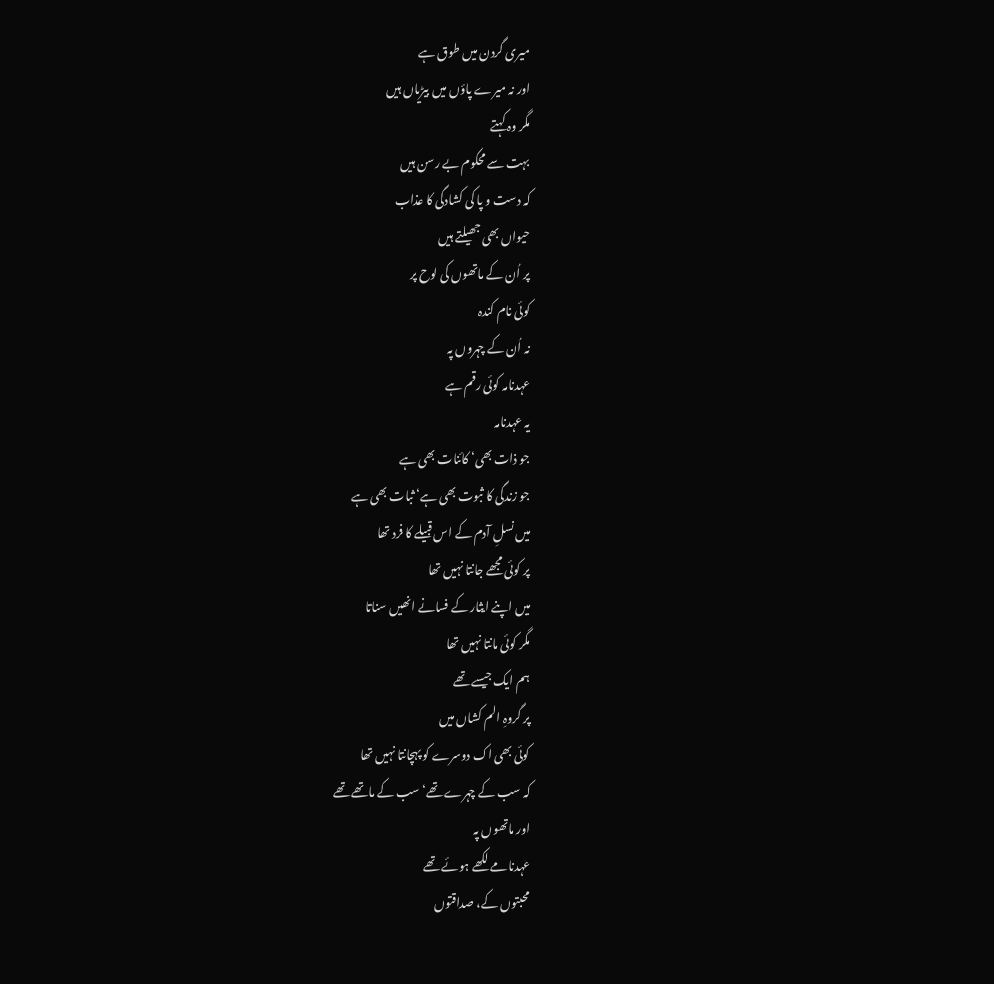میری گردن میں طوق ہے
اور نہ میرے پاؤں میں بیڑیاں ہیں
مگر وہ کہتے
بہت سے محکوم بے رسن ہیں
کہ دست و پا کی کشادگی کا عذاب
حیواں بھی جھیلتے ہیں
پر اُن کے ماتھوں کی لوح پر
کوئی نام کندہ
نہ اُن کے چہروں پہ
عہدنامہ کوئی رقم ہے
یہ عہدنامہ
جو ذات بھی‘ کائنات بھی ہے
جو زندگی کا ثبوت بھی ہے‘ ثبات بھی ہے
میں نسلِ آدم کے اس قبیلے کا فرد تھا
پر کوئی مجھے جانتا نہیں تھا
میں اپنے ایثار کے فسانے انھیں سناتا
مگر کوئی مانتا نہیں تھا
ہم ایک جیسے تھے
پر گروہِ الم کشاں میں
کوئی بھی اک دوسرے کو پہچانتا نہیں تھا
کہ سب کے چہرے تھے‘ سب کے ماتھے تھے
اور ماتھوں پہ
عہدنامے لکھے ہوئے تھے
محبتوں کے، صداقتوں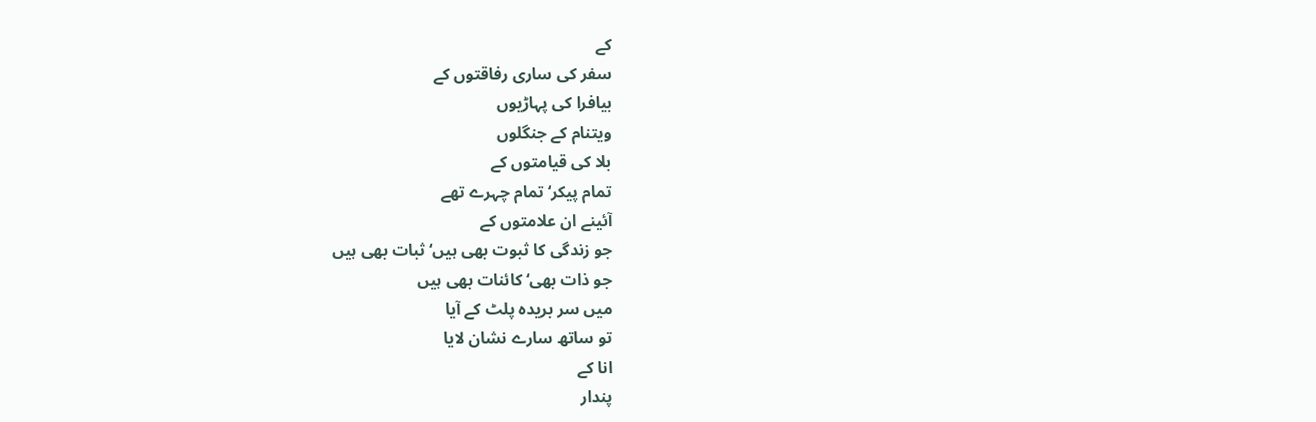کے
سفر کی ساری رفاقتوں کے
بیافرا کی پہاڑیوں
ویتنام کے جنگلوں
بلا کی قیامتوں کے
تمام پیکر‘ تمام چہرے تھے
آئینے ان علامتوں کے
جو زندگی کا ثبوت بھی ہیں‘ ثبات بھی ہیں
جو ذات بھی‘ کائنات بھی ہیں
میں سر بریدہ پلٹ کے آیا
تو ساتھ سارے نشان لایا
انا کے
پندار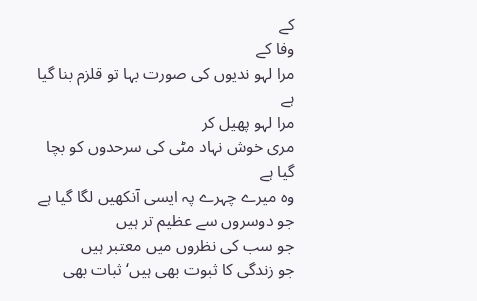کے
وفا کے
مرا لہو ندیوں کی صورت بہا تو قلزم بنا گیا ہے
مرا لہو پھیل کر
مری خوش نہاد مٹی کی سرحدوں کو بچا گیا ہے
وہ میرے چہرے پہ ایسی آنکھیں لگا گیا ہے
جو دوسروں سے عظیم تر ہیں
جو سب کی نظروں میں معتبر ہیں
جو زندگی کا ثبوت بھی ہیں‘ ثبات بھی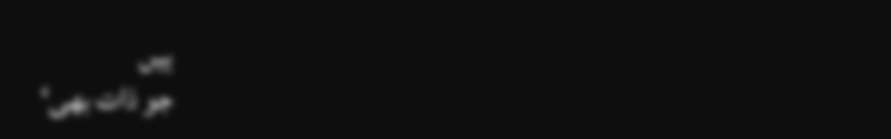ہیں
جو ذات بھی‘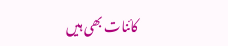کائنات بھی ہیں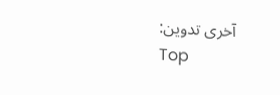آخری تدوین:
Top